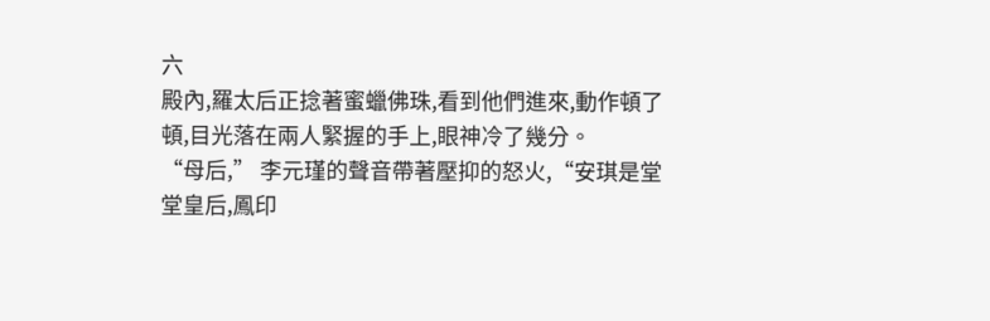六
殿內,羅太后正捻著蜜蠟佛珠,看到他們進來,動作頓了頓,目光落在兩人緊握的手上,眼神冷了幾分。
“母后,” 李元瑾的聲音帶著壓抑的怒火,“安琪是堂堂皇后,鳳印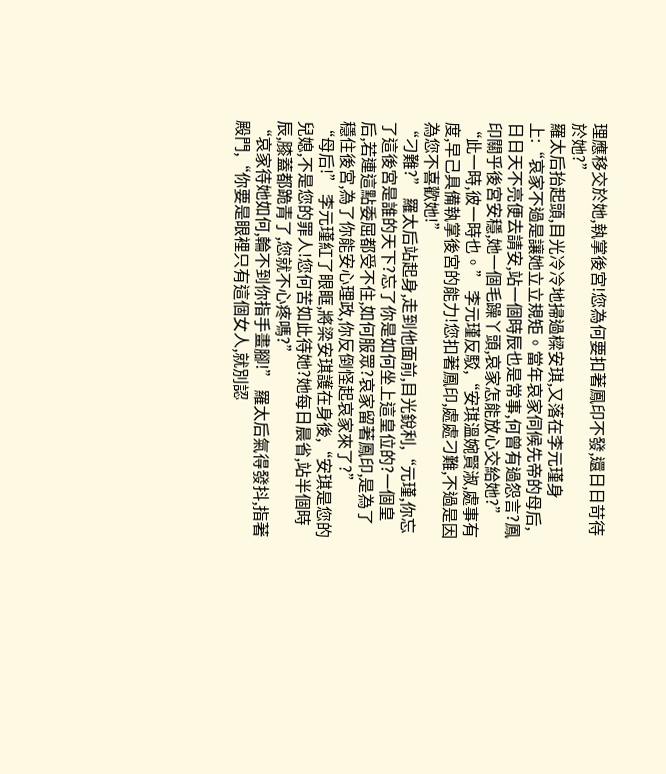理應移交於她,執掌後宮!您為何要扣著鳳印不發,還日日苛待於她?”
羅太后抬起頭,目光冷冷地掃過樑安琪,又落在李元瑾身上:“哀家不過是讓她立立規矩。當年哀家伺候先帝的母后,日日天不亮便去請安,站一個時辰也是常事,何曾有過怨言?鳳印關乎後宮安穩,她一個毛躁丫頭,哀家怎能放心交給她?”
“此一時,彼一時也。” 李元瑾反駁,“安琪溫婉賢淑,處事有度,早己具備執掌後宮的能力!您扣著鳳印,處處刁難,不過是因為您不喜歡她!”
“刁難?” 羅太后站起身,走到他面前,目光銳利,“元瑾,你忘了這後宮是誰的天下?忘了你是如何坐上這皇位的?一個皇后,若連這點委屈都受不住,如何服眾?哀家留著鳳印,是為了穩住後宮,為了你能安心理政,你反倒怪起哀家來了?”
“母后!” 李元瑾紅了眼眶,將梁安琪護在身後,“安琪是您的兒媳,不是您的罪人!您何苦如此待她?她每日晨省,站半個時辰,膝蓋都跪青了,您就不心疼嗎?”
“哀家待她如何,輪不到你指手畫腳!” 羅太后氣得發抖,指著殿門,“你要是眼裡只有這個女人,就別認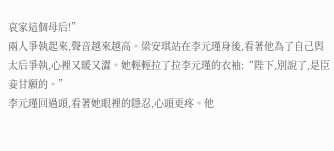哀家這個母后!”
兩人爭執起來,聲音越來越高。梁安琪站在李元瑾身後,看著他為了自己與太后爭執,心裡又暖又澀。她輕輕拉了拉李元瑾的衣袖:“陛下,別說了,是臣妾甘願的。”
李元瑾回過頭,看著她眼裡的隱忍,心頭更疼。他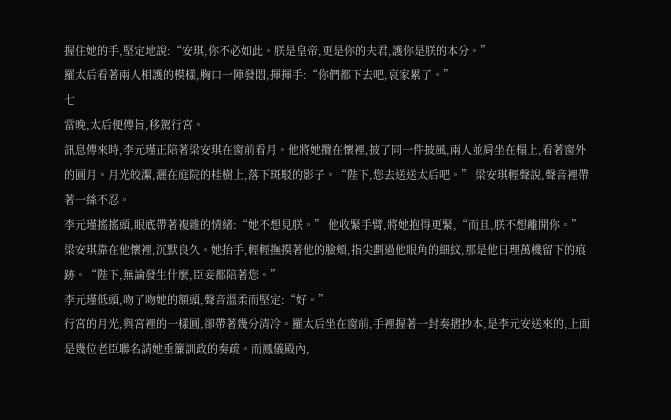握住她的手,堅定地說:“安琪,你不必如此。朕是皇帝,更是你的夫君,護你是朕的本分。”
羅太后看著兩人相護的模樣,胸口一陣發悶,揮揮手:“你們都下去吧,哀家累了。”
七
當晚,太后便傳旨,移駕行宮。
訊息傳來時,李元瑾正陪著梁安琪在窗前看月。他將她攬在懷裡,披了同一件披風,兩人並肩坐在榻上,看著窗外的圓月。月光皎潔,灑在庭院的桂樹上,落下斑駁的影子。“陛下,您去送送太后吧。” 梁安琪輕聲說,聲音裡帶著一絲不忍。
李元瑾搖搖頭,眼底帶著複雜的情緒:“她不想見朕。” 他收緊手臂,將她抱得更緊,“而且,朕不想離開你。”
梁安琪靠在他懷裡,沉默良久。她抬手,輕輕撫摸著他的臉頰,指尖劃過他眼角的細紋,那是他日理萬機留下的痕跡。“陛下,無論發生什麼,臣妾都陪著您。”
李元瑾低頭,吻了吻她的額頭,聲音溫柔而堅定:“好。”
行宮的月光,與宮裡的一樣圓,卻帶著幾分清冷。羅太后坐在窗前,手裡握著一封奏摺抄本,是李元安送來的,上面是幾位老臣聯名請她垂簾訓政的奏疏。而鳳儀殿內,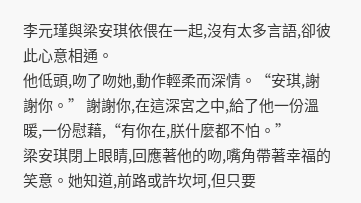李元瑾與梁安琪依偎在一起,沒有太多言語,卻彼此心意相通。
他低頭,吻了吻她,動作輕柔而深情。“安琪,謝謝你。” 謝謝你,在這深宮之中,給了他一份溫暖,一份慰藉,“有你在,朕什麼都不怕。”
梁安琪閉上眼睛,回應著他的吻,嘴角帶著幸福的笑意。她知道,前路或許坎坷,但只要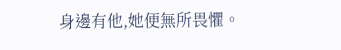身邊有他,她便無所畏懼。